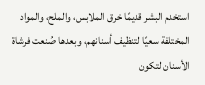استخدم البشر قديمًا خرق الملابس، والملح، والمواد المختلفة سعيًا لتنظيف أسنانهم، وبعدها صُنعت فرشاة الأسنان لتكون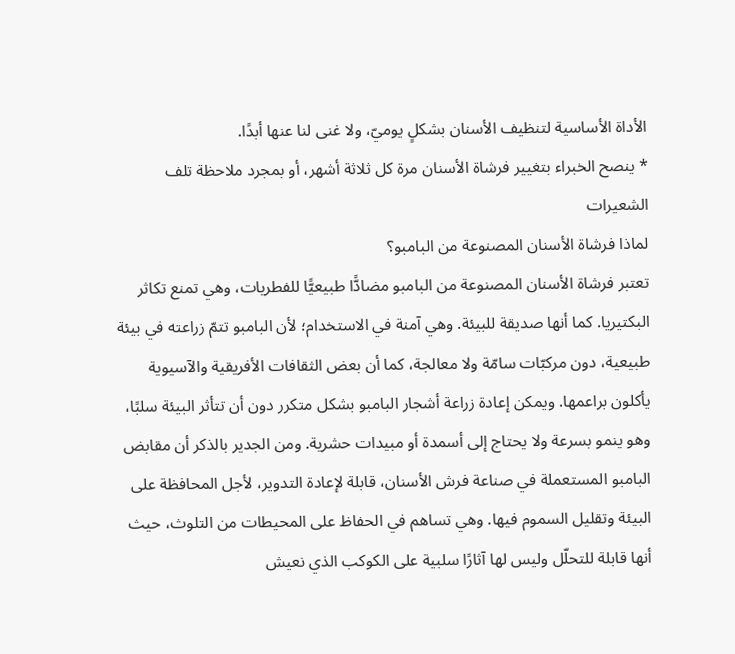الأداة الأساسية لتنظيف الأسنان بشكلٍ يوميّ، ولا غنى لنا عنها أبدًا.
* ينصح الخبراء بتغيير فرشاة الأسنان مرة كل ثلاثة أشهر، أو بمجرد ملاحظة تلف الشعيرات
لماذا فرشاة الأسنان المصنوعة من البامبو؟
تعتبر فرشاة الأسنان المصنوعة من البامبو مضادًّا طبيعيًّا للفطريات، وهي تمنع تكاثر البكتيريا. كما أنها صديقة للبيئة. وهي آمنة في الاستخدام؛ لأن البامبو تتمّ زراعته في بيئة طبيعية، دون مركبّات سامّة ولا معالجة، كما أن بعض الثقافات الأفريقية والآسيوية يأكلون براعمها. ويمكن إعادة زراعة أشجار البامبو بشكل متكرر دون أن تتأثر البيئة سلبًا، وهو ينمو بسرعة ولا يحتاج إلى أسمدة أو مبيدات حشرية. ومن الجدير بالذكر أن مقابض البامبو المستعملة في صناعة فرش الأسنان، قابلة لإعادة التدوير، لأجل المحافظة على البيئة وتقليل السموم فيها. وهي تساهم في الحفاظ على المحيطات من التلوث، حيث أنها قابلة للتحلّل وليس لها آثارًا سلبية على الكوكب الذي نعيش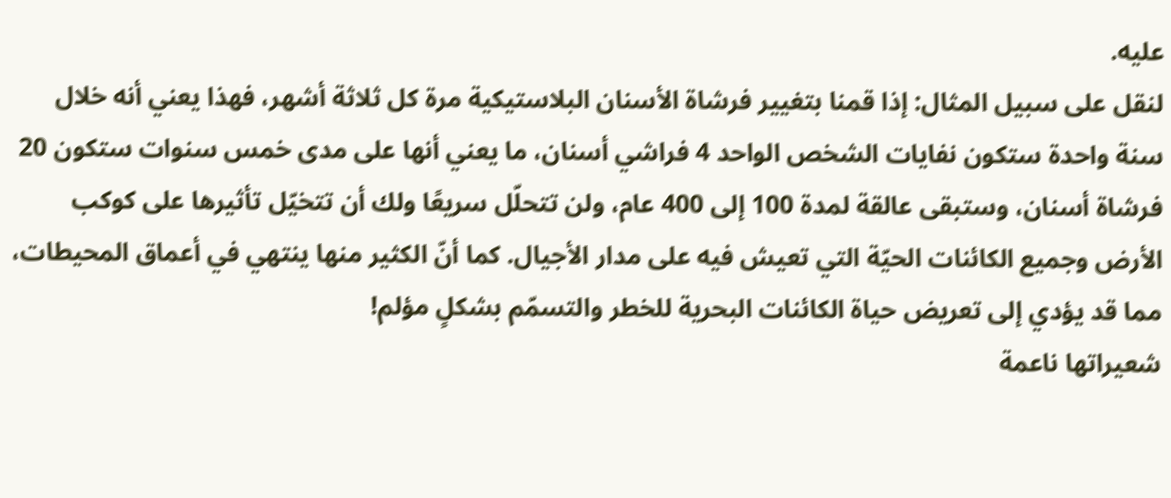عليه.
لنقل على سبيل المثال: إذا قمنا بتغيير فرشاة الأسنان البلاستيكية مرة كل ثلاثة أشهر، فهذا يعني أنه خلال سنة واحدة ستكون نفايات الشخص الواحد 4 فراشي أسنان، ما يعني أنها على مدى خمس سنوات ستكون 20 فرشاة أسنان، وستبقى عالقة لمدة 100 إلى 400 عام، ولن تتحلّل سريعًا ولك أن تتخيّل تأثيرها على كوكب الأرض وجميع الكائنات الحيّة التي تعيش فيه على مدار الأجيال. كما أنّ الكثير منها ينتهي في أعماق المحيطات، مما قد يؤدي إلى تعريض حياة الكائنات البحرية للخطر والتسمّم بشكلٍ مؤلم!
شعيراتها ناعمة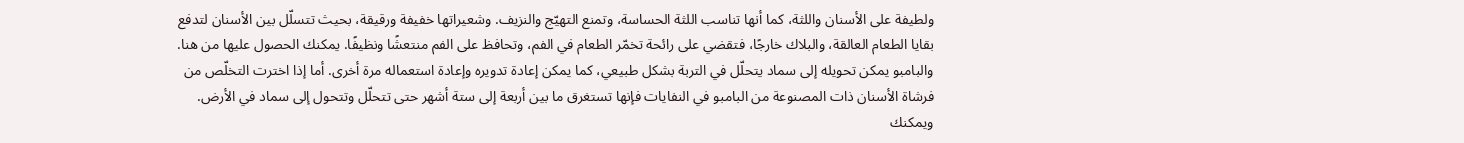ولطيفة على الأسنان واللثة، كما أنها تناسب اللثة الحساسة، وتمنع التهيّج والنزيف. وشعيراتها خفيفة ورقيقة، بحيث تتسلّل بين الأسنان لتدفع بقايا الطعام العالقة، والبلاك خارجًا، فتقضي على رائحة تخمّر الطعام في الفم، وتحافظ على الفم منتعشًا ونظيفًا. يمكنك الحصول عليها من هنا.
والبامبو يمكن تحويله إلى سماد يتحلّل في التربة بشكل طبيعي، كما يمكن إعادة تدويره وإعادة استعماله مرة أخرى. أما إذا اخترت التخلّص من فرشاة الأسنان ذات المصنوعة من البامبو في النفايات فإنها تستغرق ما بين أربعة إلى ستة أشهر حتى تتحلّل وتتحول إلى سماد في الأرض. ويمكنك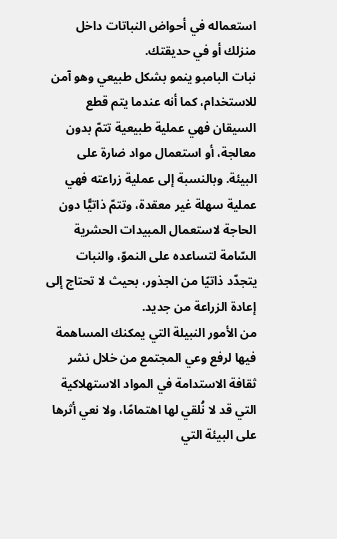استعماله في أحواض النباتات داخل منزلك أو في حديقتك.
نبات البامبو ينمو بشكل طبيعي وهو آمن للاستخدام، كما أنه عندما يتم قطع السيقان فهي عملية طبيعية تتمّ بدون معالجة، أو استعمال مواد ضارة على البيئة. وبالنسبة إلى عملية زراعته فهي عملية سهلة غير معقدة، وتتمّ ذاتيًّا دون الحاجة لاستعمال المبيدات الحشرية السّامة لتساعده على النموّ، والنبات يتجدّد ذاتيًا من الجذور، بحيث لا تحتاج إلى إعادة الزراعة من جديد.
من الأمور النبيلة التي يمكنك المساهمة فيها لرفع وعي المجتمع من خلال نشر ثقافة الاستدامة في المواد الاستهلاكية التي قد لا نُلقي لها اهتمامًا، ولا نعي أثرها على البيئة التي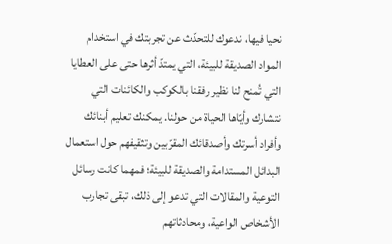نحيا فيها، ندعوك للتحدّث عن تجربتك في استخدام المواد الصديقة للبيئة، التي يمتدّ أثرها حتى على العطايا التي تُمنح لنا نظير رفقنا بالكوكب والكائنات التي نتشارك وأيّاها الحياة من حولنا. يمكنك تعليم أبنائك وأفراد أسرتك وأصدقائك المقرّبين وتثقيفهم حول استعمال البدائل المستدامة والصديقة للبيئة؛ فمهما كانت رسائل التوعية والمقالات التي تدعو إلى ذلك، تبقى تجارب الأشخاص الواعية، ومحادثاتهم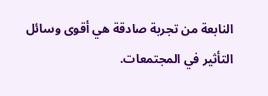النابعة من تجربة صادقة هي أقوى وسائل التأثير في المجتمعات.